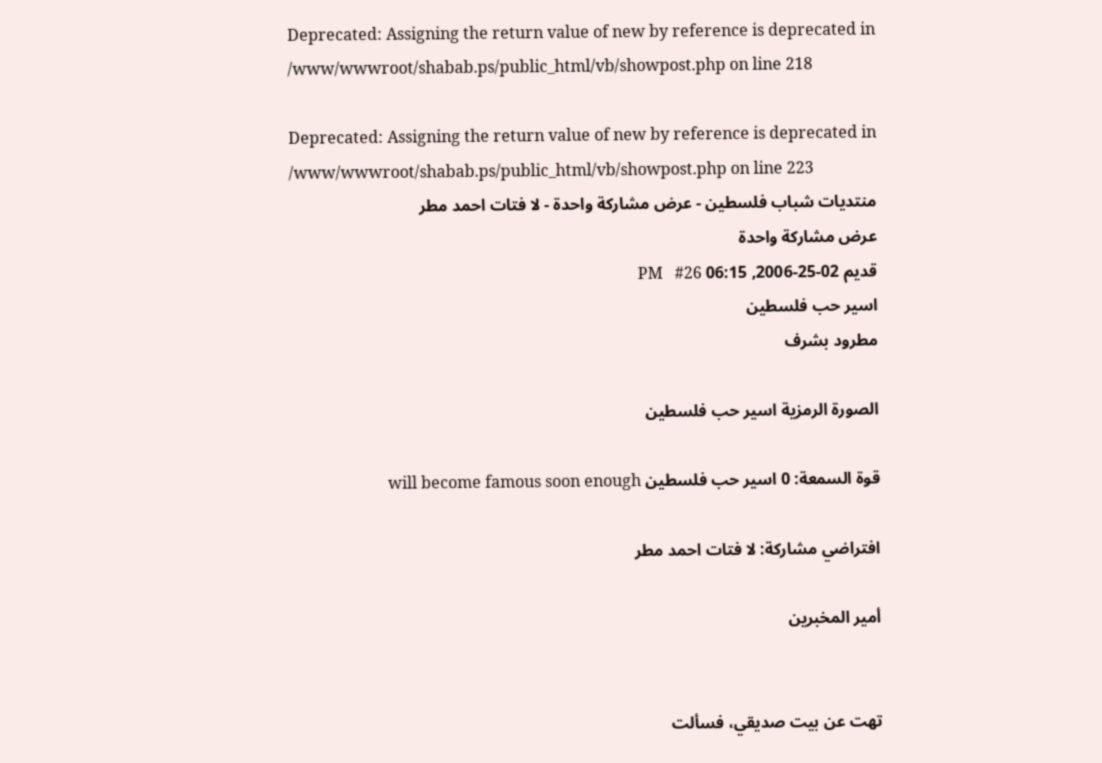Deprecated: Assigning the return value of new by reference is deprecated in /www/wwwroot/shabab.ps/public_html/vb/showpost.php on line 218

Deprecated: Assigning the return value of new by reference is deprecated in /www/wwwroot/shabab.ps/public_html/vb/showpost.php on line 223
منتديات شباب فلسطين - عرض مشاركة واحدة - لا فتات احمد مطر
عرض مشاركة واحدة
قديم 02-25-2006, 06:15 PM   #26
اسير حب فلسطين
مطرود بشرف

الصورة الرمزية اسير حب فلسطين

قوة السمعة: 0 اسير حب فلسطين will become famous soon enough

افتراضي مشاركة: لا فتات احمد مطر

أمير المخبرين


تهت عن بيت صديقي، فسألت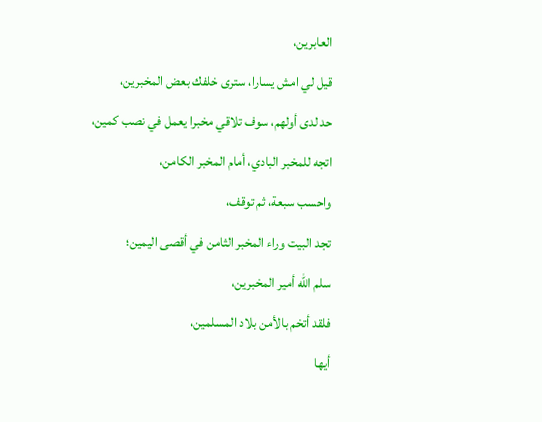العابرين،
قيل لي امش يسارا، سترى خلفك بعض المخبرين،
حد لدى أولهم، سوف تلاقي مخبرا يعمل في نصب كمين،
اتجه للمخبر البادي، أمام المخبر الكامن،
واحسب سبعة، ثم توقف،
تجد البيت وراء المخبر الثامن في أقصى اليمين؛
سلم الله أمير المخبرين،
فلقد أتخم بالأمن بلاد المسلمين،
أيها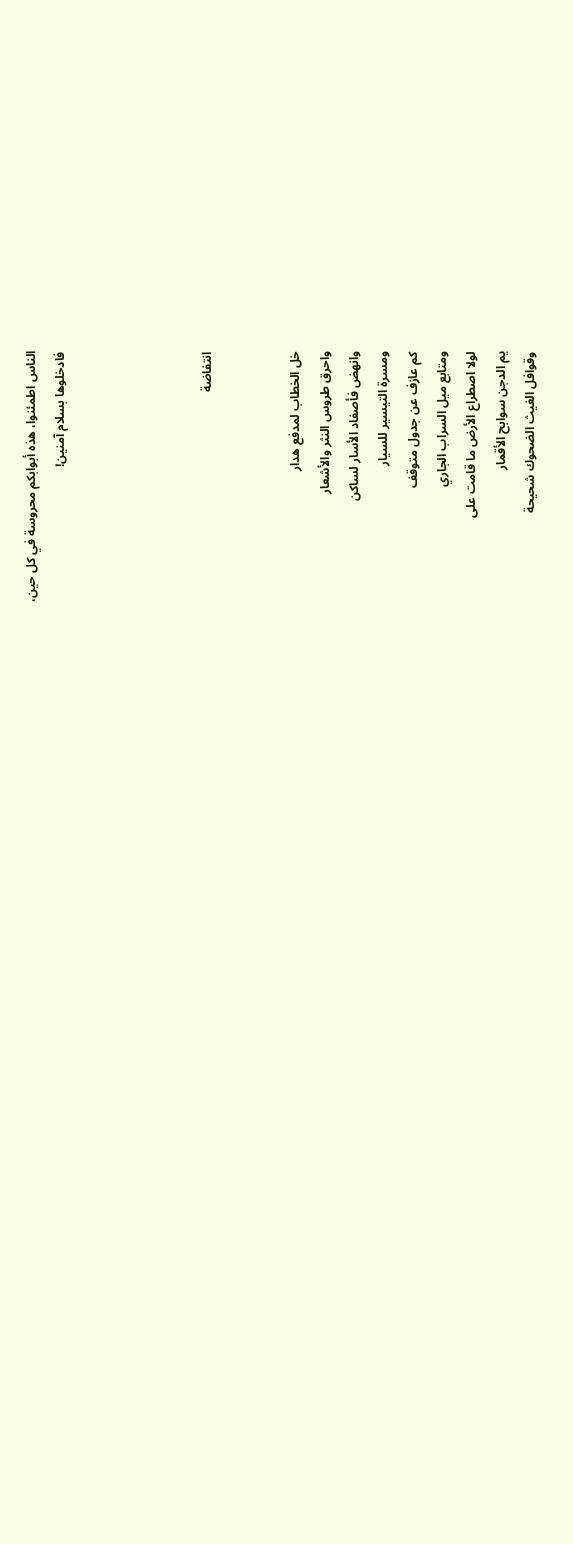الناس اطمئنوا، هذه أبوابكم محروسة في كل حين،
فادخلوها بسلام آمنين!




انتفاضة


خل الخطاب لمدفع هدار
واحرق طروس النثر والأشعار
وانهض فأصفاد الأسار لساكن
ومسرة التيسير للسيار
كم عازف عن جدول متوقف
ومتابع ميل السراب الجاري
لولا اصطراع الأرض ما قامت على
يم الدجن سوابح الأقمار
وقوافل الغيث الضحوك شحيحة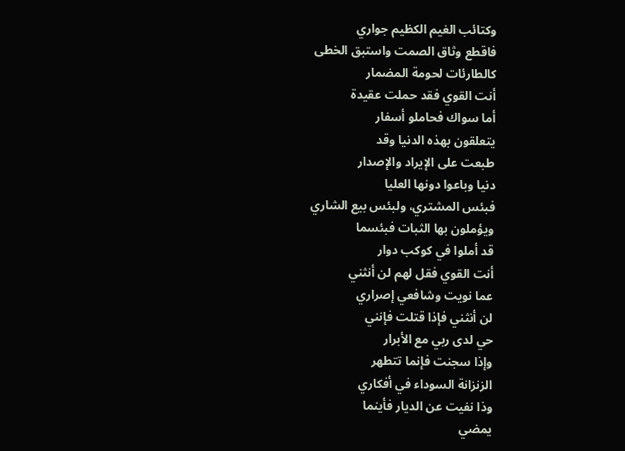وكتائب الغيم الكظيم جواري
فاقطع وثاق الصمت واستبق الخطى
كالطارئات لحومة المضمار
أنت القوي فقد حملت عقيدة
أما سواك فحاملو أسفار
يتعلقون بهذه الدنيا وقد
طبعت على الإيراد والإصدار
دنيا وباعوا دونها العليا
فبئس المشتري، ولبئس بيع الشاري
ويؤملون بها الثبات فبئسما
قد أملوا في كوكب دوار
أنت القوي فقل لهم لن أنثني
عما نويت وشافعي إصراري
لن أنثني فإذا قتلت فإنني
حي لدى ربي مع الأبرار
وإذا سجنت فإنما تتطهر
الزنزانة السوداء في أفكاري
وذا نفيت عن الديار فأينما
يمضي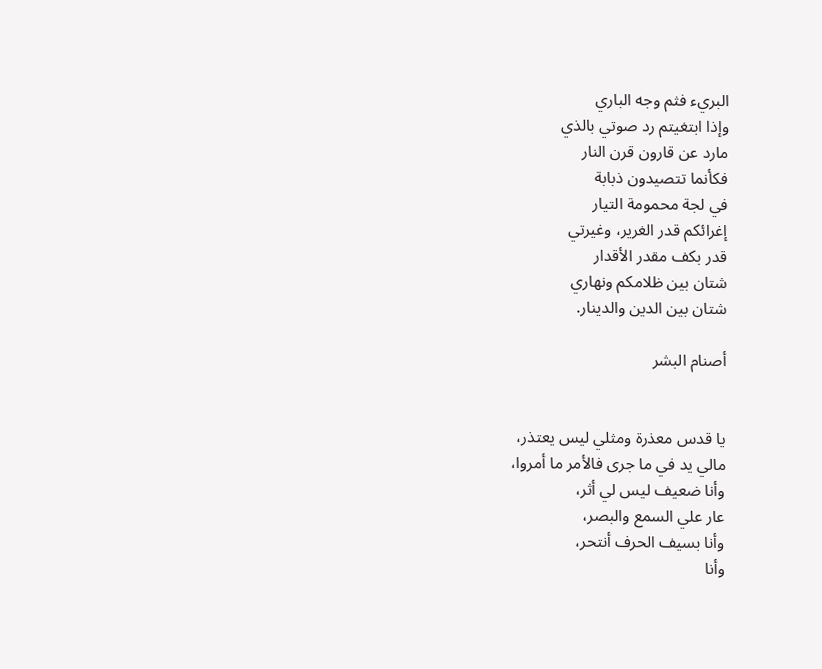البريء فثم وجه الباري
وإذا ابتغيتم رد صوتي بالذي
مارد عن قارون قرن النار
فكأنما تتصيدون ذبابة
في لجة محمومة التيار
إغرائكم قدر الغرير، وغيرتي
قدر بكف مقدر الأقدار
شتان بين ظلامكم ونهاري
شتان بين الدين والدينار.

أصنام البشر


يا قدس معذرة ومثلي ليس يعتذر،
مالي يد في ما جرى فالأمر ما أمروا،
وأنا ضعيف ليس لي أثر،
عار علي السمع والبصر،
وأنا بسيف الحرف أنتحر،
وأنا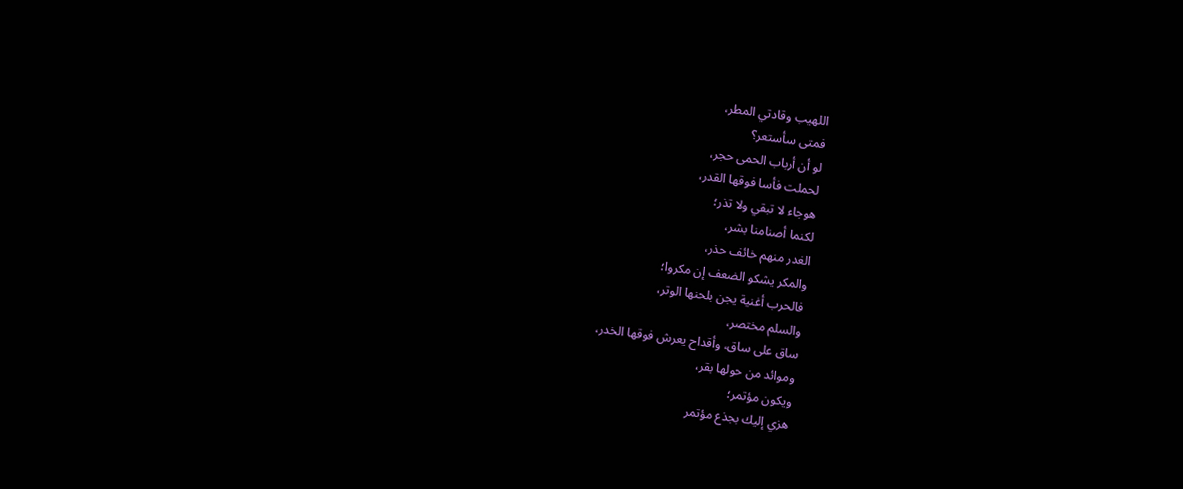اللهيب وقادتي المطر،
فمتى سأستعر؟
لو أن أرباب الحمى حجر،
لحملت فأسا فوقها القدر،
هوجاء لا تبقي ولا تذر؛
لكنما أصنامنا بشر،
الغدر منهم خائف حذر،
والمكر يشكو الضعف إن مكروا؛
فالحرب أغنية يجن بلحنها الوتر،
والسلم مختصر،
ساق على ساق، وأقداح يعرش فوقها الخدر،
وموائد من حولها بقر،
ويكون مؤتمر؛
هزي إليك بجذع مؤتمر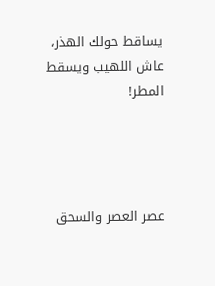يساقط حولك الهذر،
عاش اللهيب ويسقط المطر!




عصر العصر والسحق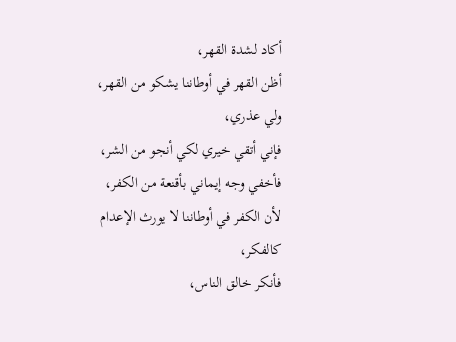أكاد لشدة القهر،
أظن القهر في أوطاننا يشكو من القهر،
ولي عذري،
فإني أتقي خيري لكي أنجو من الشر،
فأخفي وجه إيماني بأقنعة من الكفر،
لأن الكفر في أوطاننا لا يورث الإعدام كالفكر،
فأنكر خالق الناس،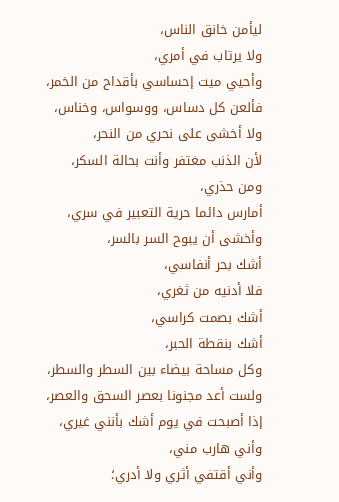ليأمن خانق الناس،
ولا يرتاب في أمري،
وأحيي ميت إحساسي بأقداح من الخمر،
فألعن كل دساس، ووسواس، وخناس،
ولا أخشى على نحري من النحر،
لأن الذنب مغتفر وأنت بحالة السكر،
ومن حذري،
أمارس دائما حرية التعبير في سري،
وأخشى أن يبوح السر بالسر،
أشك بحر أنفاسي،
فلا أدنيه من ثغري،
أشك بصمت كراسي،
أشك بنقطة الحبر،
وكل مساحة بيضاء بين السطر والسطر،
ولست أعد مجنونا بعصر السحق والعصر،
إذا أصبحت في يوم أشك بأنني غيري،
وأني هارب مني،
وأني أقتفي أثري ولا أدري؛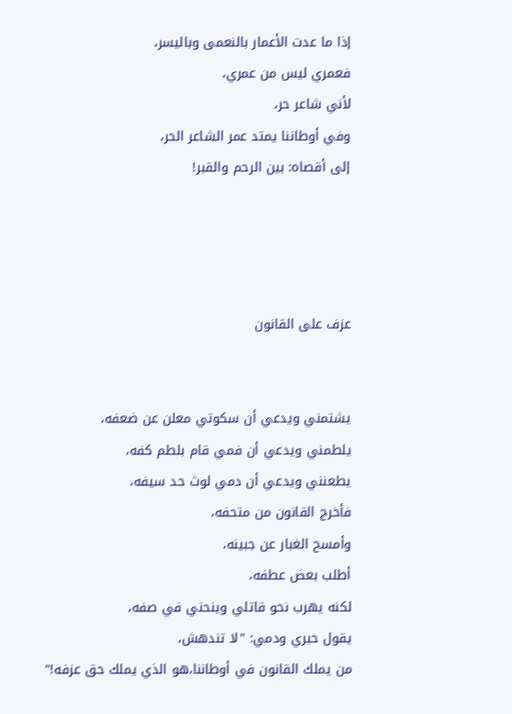إذا ما عدت الأعمار بالنعمى وباليسر،
فعمري ليس من عمري،
لأني شاعر حر،
وفي أوطاننا يمتد عمر الشاعر الحر،
إلى أقصاه: بين الرحم والقبر!




عزف على القانون


يشتمني ويدعي أن سكوتي معلن عن ضعفه،
يلطمني ويدعي أن فمي قام بلطم كفه،
يطعنني ويدعي أن دمي لوث حد سيفه،
فأخرج القانون من متحفه،
وأمسح الغبار عن جبينه،
أطلب بعض عطفه،
لكنه يهرب نحو قاتلي وينحني في صفه،
يقول حبري ودمي: "لا تندهش،
من يملك القانون في أوطاننا،هو الذي يملك حق عزفه!"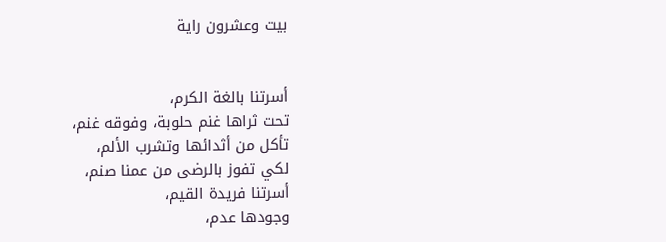بيت وعشرون راية


أسرتنا بالغة الكرم،
تحت ثراها غنم حلوبة، وفوقه غنم،
تأكل من أثدائها وتشرب الألم،
لكي تفوز بالرضى من عمنا صنم،
أسرتنا فريدة القيم،
وجودها عدم،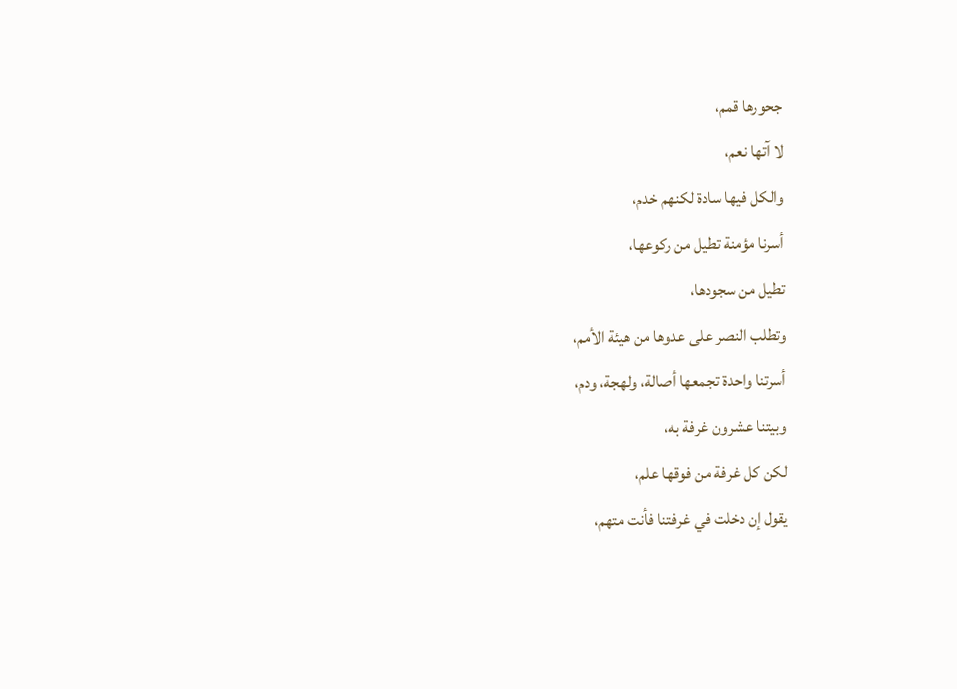جحورها قمم،
لا آتها نعم،
والكل فيها سادة لكنهم خدم،
أسرنا مؤمنة تطيل من ركوعها،
تطيل من سجودها،
وتطلب النصر على عدوها من هيئة الأمم،
أسرتنا واحدة تجمعها أصالة، ولهجة، ودم،
وبيتنا عشرون غرفة به،
لكن كل غرفة من فوقها علم،
يقول إن دخلت في غرفتنا فأنت متهم،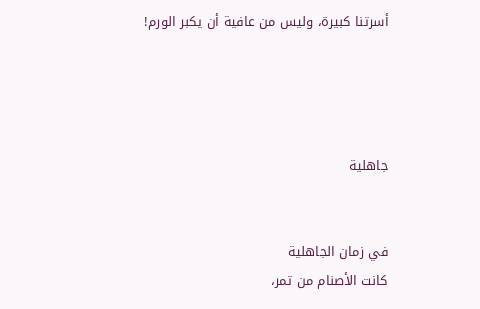أسرتنا كبيرة، وليس من عافية أن يكبر الورم!




جاهلية


في زمان الجاهلية
كانت الأصنام من تمر،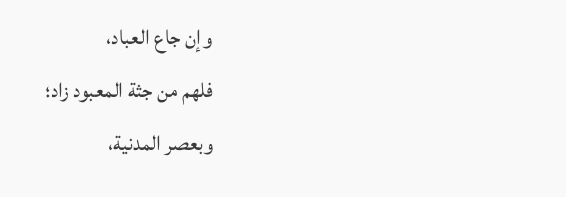وإن جاع العباد،
فلهم من جثة المعبود زاد؛
وبعصر المدنية،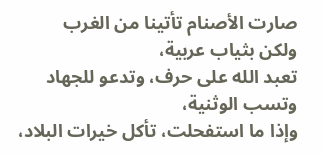صارت الأصنام تأتينا من الغرب
ولكن بثياب عربية،
تعبد الله على حرف، وتدعو للجهاد
وتسب الوثنية،
وإذا ما استفحلت، تأكل خيرات البلاد،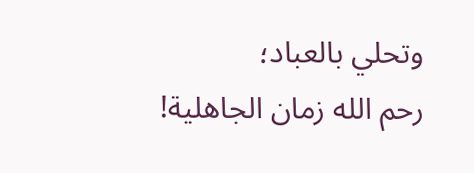وتحلي بالعباد؛
رحم الله زمان الجاهلية!